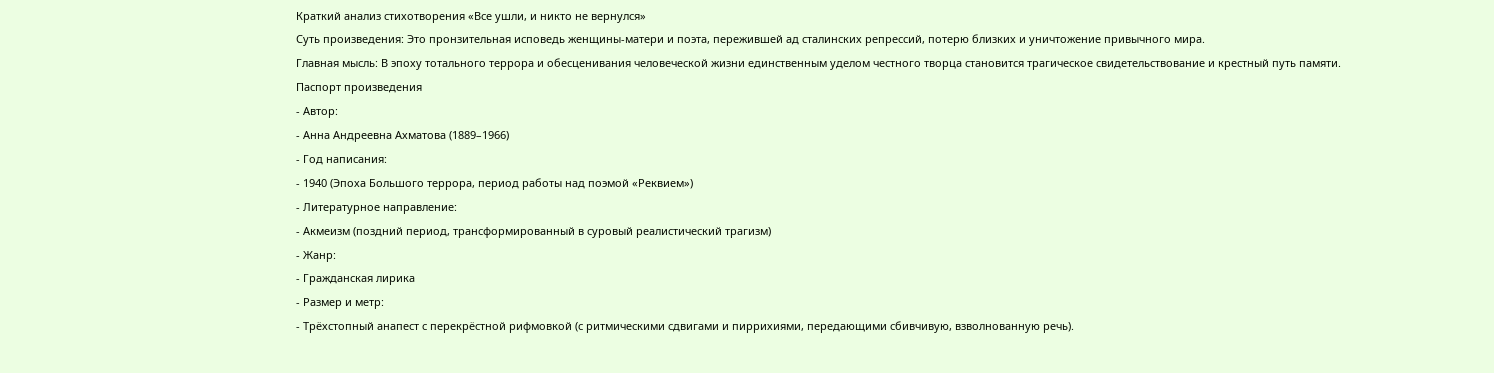Краткий анализ стихотворения «Все ушли, и никто не вернулся»
Суть произведения: Это пронзительная исповедь женщины-матери и поэта, пережившей ад сталинских репрессий, потерю близких и уничтожение привычного мира.
Главная мысль: В эпоху тотального террора и обесценивания человеческой жизни единственным уделом честного творца становится трагическое свидетельствование и крестный путь памяти.
Паспорт произведения
- Автор:
- Анна Андреевна Ахматова (1889–1966)
- Год написания:
- 1940 (Эпоха Большого террора, период работы над поэмой «Реквием»)
- Литературное направление:
- Акмеизм (поздний период, трансформированный в суровый реалистический трагизм)
- Жанр:
- Гражданская лирика
- Размер и метр:
- Трёхстопный анапест с перекрёстной рифмовкой (с ритмическими сдвигами и пиррихиями, передающими сбивчивую, взволнованную речь).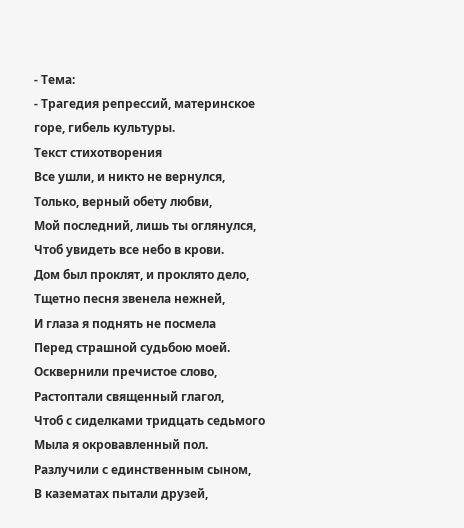- Тема:
- Трагедия репрессий, материнское горе, гибель культуры.
Текст стихотворения
Все ушли, и никто не вернулся,
Только, верный обету любви,
Мой последний, лишь ты оглянулся,
Чтоб увидеть все небо в крови.
Дом был проклят, и проклято дело,
Тщетно песня звенела нежней,
И глаза я поднять не посмела
Перед страшной судьбою моей.
Осквернили пречистое слово,
Растоптали священный глагол,
Чтоб с сиделками тридцать седьмого
Мыла я окровавленный пол.
Разлучили с единственным сыном,
В казематах пытали друзей,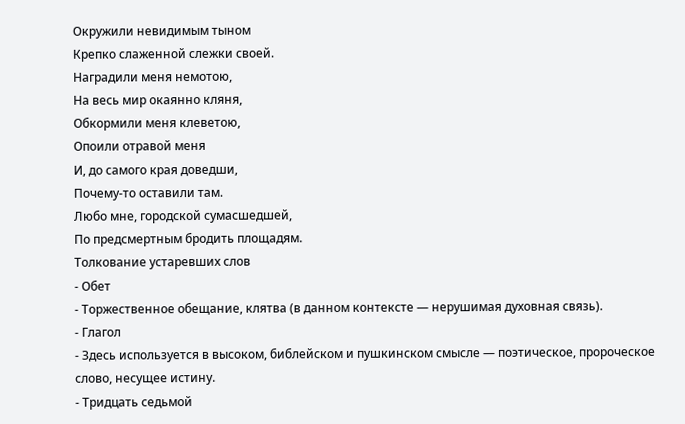Окружили невидимым тыном
Крепко слаженной слежки своей.
Наградили меня немотою,
На весь мир окаянно кляня,
Обкормили меня клеветою,
Опоили отравой меня
И, до самого края доведши,
Почему-то оставили там.
Любо мне, городской сумасшедшей,
По предсмертным бродить площадям.
Толкование устаревших слов
- Обет
- Торжественное обещание, клятва (в данном контексте — нерушимая духовная связь).
- Глагол
- Здесь используется в высоком, библейском и пушкинском смысле — поэтическое, пророческое слово, несущее истину.
- Тридцать седьмой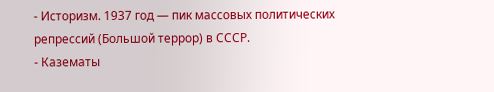- Историзм. 1937 год — пик массовых политических репрессий (Большой террор) в СССР.
- Казематы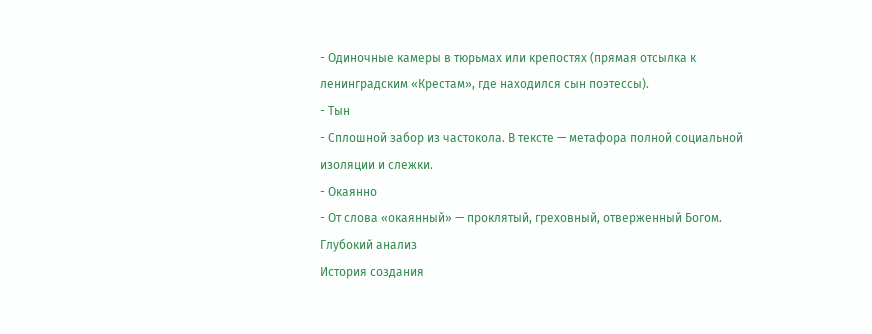- Одиночные камеры в тюрьмах или крепостях (прямая отсылка к ленинградским «Крестам», где находился сын поэтессы).
- Тын
- Сплошной забор из частокола. В тексте — метафора полной социальной изоляции и слежки.
- Окаянно
- От слова «окаянный» — проклятый, греховный, отверженный Богом.
Глубокий анализ
История создания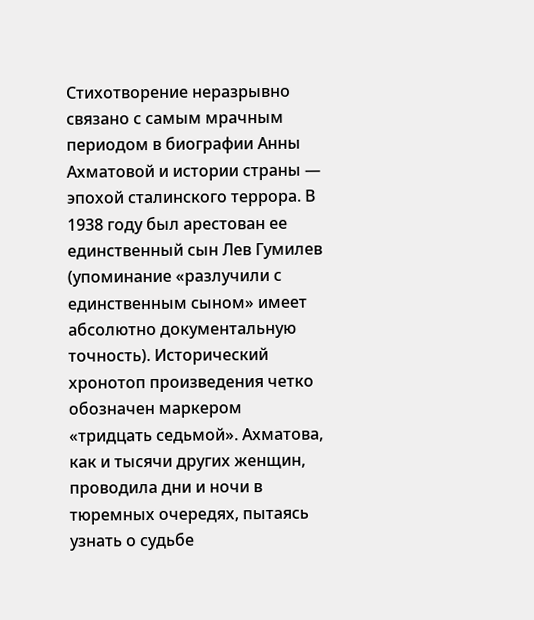Стихотворение неразрывно связано с самым мрачным периодом в биографии Анны Ахматовой и истории страны — эпохой сталинского террора. В 1938 году был арестован ее единственный сын Лев Гумилев (упоминание «разлучили с единственным сыном» имеет абсолютно документальную точность). Исторический хронотоп произведения четко обозначен маркером «тридцать седьмой». Ахматова, как и тысячи других женщин, проводила дни и ночи в тюремных очередях, пытаясь узнать о судьбе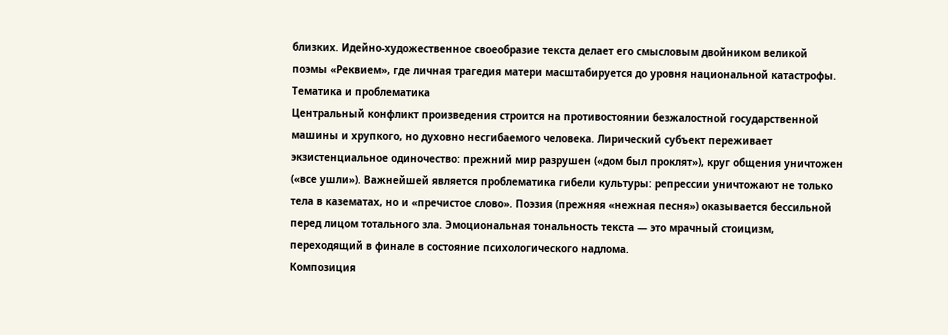близких. Идейно-художественное своеобразие текста делает его смысловым двойником великой поэмы «Реквием», где личная трагедия матери масштабируется до уровня национальной катастрофы.
Тематика и проблематика
Центральный конфликт произведения строится на противостоянии безжалостной государственной машины и хрупкого, но духовно несгибаемого человека. Лирический субъект переживает экзистенциальное одиночество: прежний мир разрушен («дом был проклят»), круг общения уничтожен («все ушли»). Важнейшей является проблематика гибели культуры: репрессии уничтожают не только тела в казематах, но и «пречистое слово». Поэзия (прежняя «нежная песня») оказывается бессильной перед лицом тотального зла. Эмоциональная тональность текста — это мрачный стоицизм, переходящий в финале в состояние психологического надлома.
Композиция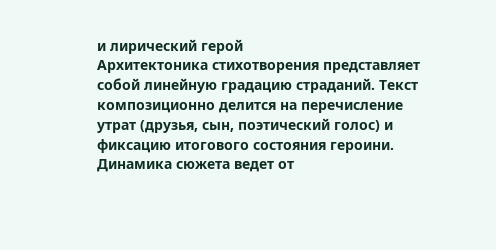и лирический герой
Архитектоника стихотворения представляет собой линейную градацию страданий. Текст композиционно делится на перечисление утрат (друзья, сын, поэтический голос) и фиксацию итогового состояния героини. Динамика сюжета ведет от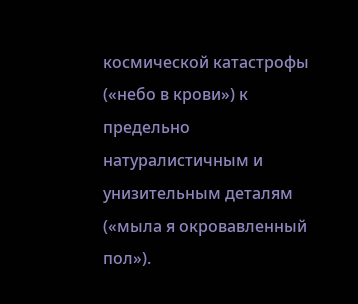космической катастрофы («небо в крови») к предельно натуралистичным и унизительным деталям («мыла я окровавленный пол»).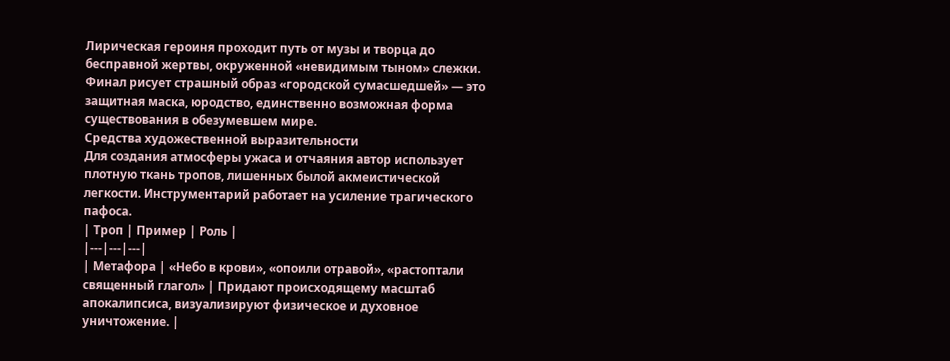Лирическая героиня проходит путь от музы и творца до бесправной жертвы, окруженной «невидимым тыном» слежки. Финал рисует страшный образ «городской сумасшедшей» — это защитная маска, юродство, единственно возможная форма существования в обезумевшем мире.
Средства художественной выразительности
Для создания атмосферы ужаса и отчаяния автор использует плотную ткань тропов, лишенных былой акмеистической легкости. Инструментарий работает на усиление трагического пафоса.
| Троп | Пример | Роль |
|---|---|---|
| Метафора | «Небо в крови», «опоили отравой», «растоптали священный глагол» | Придают происходящему масштаб апокалипсиса, визуализируют физическое и духовное уничтожение. |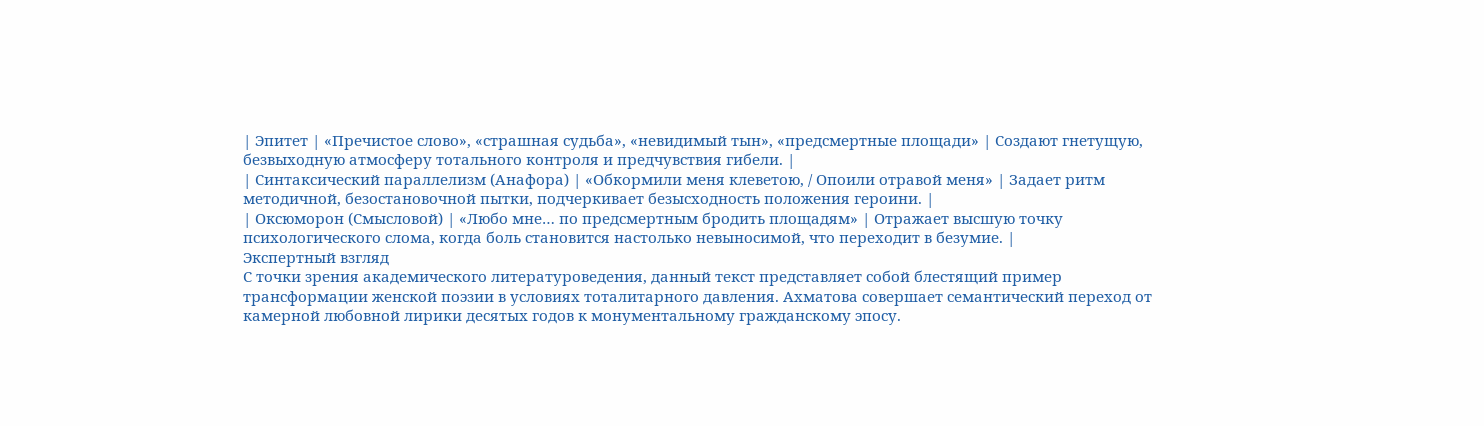| Эпитет | «Пречистое слово», «страшная судьба», «невидимый тын», «предсмертные площади» | Создают гнетущую, безвыходную атмосферу тотального контроля и предчувствия гибели. |
| Синтаксический параллелизм (Анафора) | «Обкормили меня клеветою, / Опоили отравой меня» | Задает ритм методичной, безостановочной пытки, подчеркивает безысходность положения героини. |
| Оксюморон (Смысловой) | «Любо мне… по предсмертным бродить площадям» | Отражает высшую точку психологического слома, когда боль становится настолько невыносимой, что переходит в безумие. |
Экспертный взгляд
С точки зрения академического литературоведения, данный текст представляет собой блестящий пример трансформации женской поэзии в условиях тоталитарного давления. Ахматова совершает семантический переход от камерной любовной лирики десятых годов к монументальному гражданскому эпосу.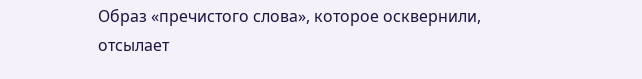Образ «пречистого слова», которое осквернили, отсылает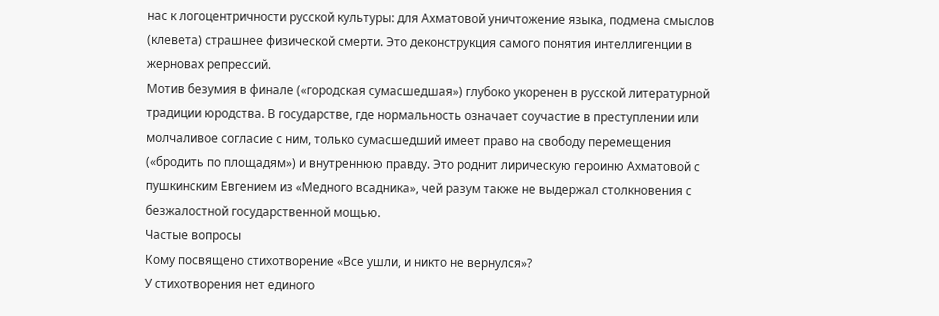нас к логоцентричности русской культуры: для Ахматовой уничтожение языка, подмена смыслов (клевета) страшнее физической смерти. Это деконструкция самого понятия интеллигенции в жерновах репрессий.
Мотив безумия в финале («городская сумасшедшая») глубоко укоренен в русской литературной традиции юродства. В государстве, где нормальность означает соучастие в преступлении или молчаливое согласие с ним, только сумасшедший имеет право на свободу перемещения («бродить по площадям») и внутреннюю правду. Это роднит лирическую героиню Ахматовой с пушкинским Евгением из «Медного всадника», чей разум также не выдержал столкновения с безжалостной государственной мощью.
Частые вопросы
Кому посвящено стихотворение «Все ушли, и никто не вернулся»?
У стихотворения нет единого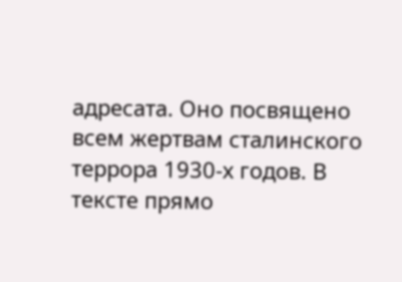адресата. Оно посвящено всем жертвам сталинского террора 1930-х годов. В тексте прямо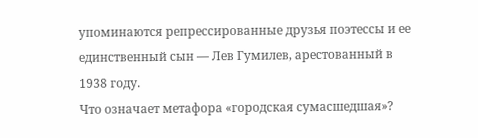упоминаются репрессированные друзья поэтессы и ее единственный сын — Лев Гумилев, арестованный в 1938 году.
Что означает метафора «городская сумасшедшая»?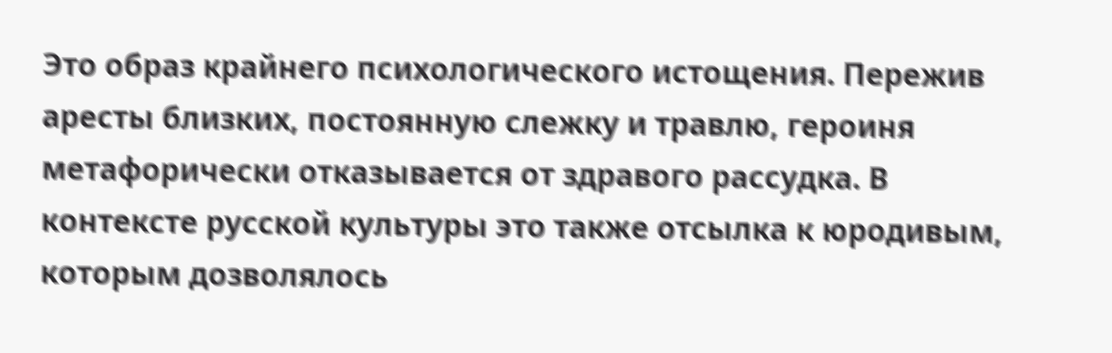Это образ крайнего психологического истощения. Пережив аресты близких, постоянную слежку и травлю, героиня метафорически отказывается от здравого рассудка. В контексте русской культуры это также отсылка к юродивым, которым дозволялось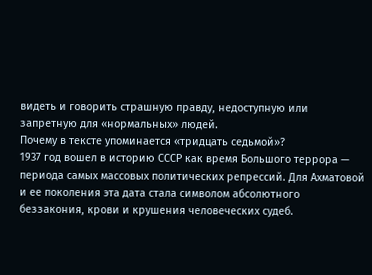видеть и говорить страшную правду, недоступную или запретную для «нормальных» людей.
Почему в тексте упоминается «тридцать седьмой»?
1937 год вошел в историю СССР как время Большого террора — периода самых массовых политических репрессий. Для Ахматовой и ее поколения эта дата стала символом абсолютного беззакония, крови и крушения человеческих судеб.